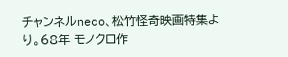チャンネルneco、松竹怪奇映画特集より。68年 モノクロ作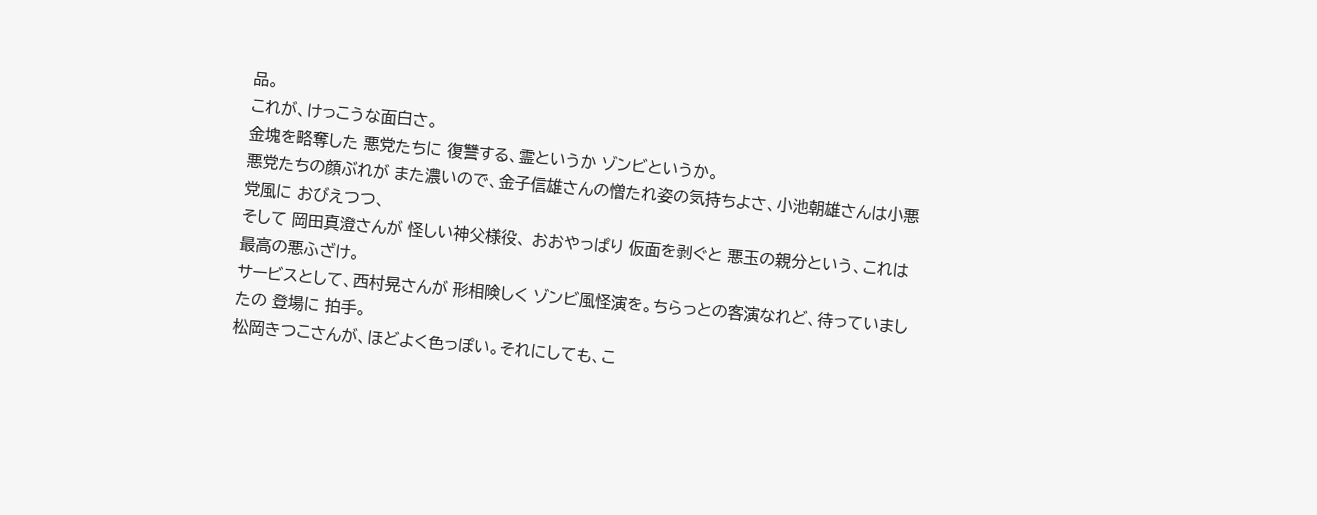品。
これが、けっこうな面白さ。
金塊を略奪した 悪党たちに 復讐する、霊というか ゾンビというか。
悪党たちの顔ぶれが また濃いので、金子信雄さんの憎たれ姿の気持ちよさ、小池朝雄さんは小悪党風に おびえつつ、
そして 岡田真澄さんが 怪しい神父様役、 おおやっぱり 仮面を剥ぐと 悪玉の親分という、これは最高の悪ふざけ。
サービスとして、西村晃さんが 形相険しく ゾンビ風怪演を。ちらっとの客演なれど、待っていましたの 登場に 拍手。
松岡きつこさんが、ほどよく色っぽい。それにしても、こ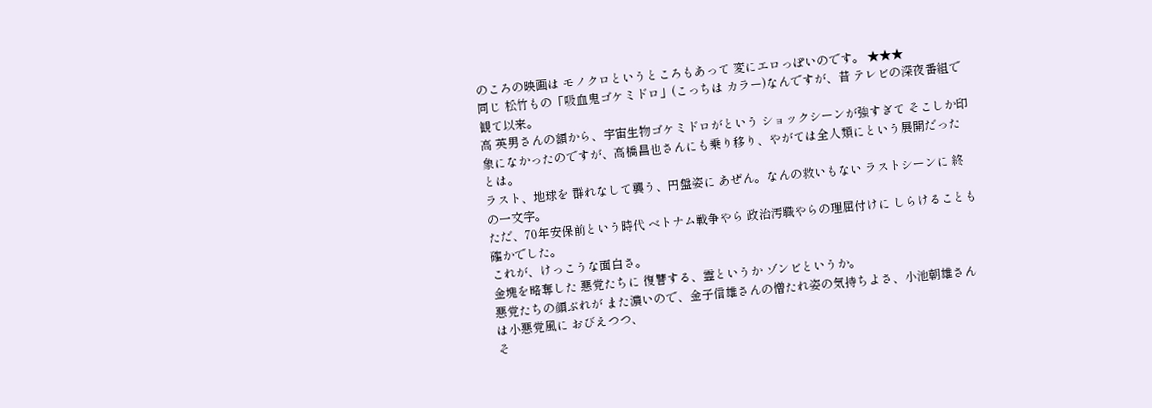のころの映画は モノクロというところもあって 変にエロっぽいのです。 ★★★
同じ 松竹もの「吸血鬼ゴケミドロ」(こっちは カラー)なんですが、昔 テレビの深夜番組で観て以来。
高 英男さんの額から、宇宙生物ゴケミドロがという ショックシーンが強すぎて そこしか印象になかったのですが、高橋昌也さんにも乗り移り、やがては全人類にという展開だったとは。
ラスト、地球を 群れなして襲う、円盤姿に あぜん。なんの救いもない ラストシーンに 終の一文字。
ただ、70年安保前という時代 ベトナム戦争やら 政治汚職やらの理屈付けに しらけることも 確かでした。
これが、けっこうな面白さ。
金塊を略奪した 悪党たちに 復讐する、霊というか ゾンビというか。
悪党たちの顔ぶれが また濃いので、金子信雄さんの憎たれ姿の気持ちよさ、小池朝雄さんは小悪党風に おびえつつ、
そ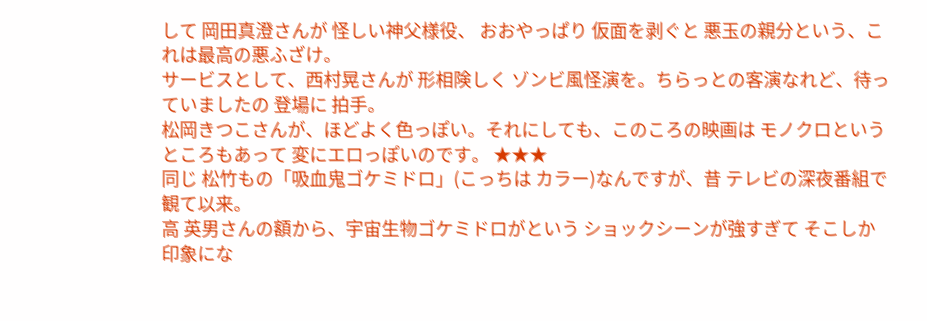して 岡田真澄さんが 怪しい神父様役、 おおやっぱり 仮面を剥ぐと 悪玉の親分という、これは最高の悪ふざけ。
サービスとして、西村晃さんが 形相険しく ゾンビ風怪演を。ちらっとの客演なれど、待っていましたの 登場に 拍手。
松岡きつこさんが、ほどよく色っぽい。それにしても、このころの映画は モノクロというところもあって 変にエロっぽいのです。 ★★★
同じ 松竹もの「吸血鬼ゴケミドロ」(こっちは カラー)なんですが、昔 テレビの深夜番組で観て以来。
高 英男さんの額から、宇宙生物ゴケミドロがという ショックシーンが強すぎて そこしか印象にな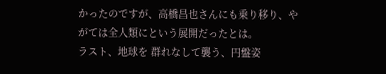かったのですが、高橋昌也さんにも乗り移り、やがては全人類にという展開だったとは。
ラスト、地球を 群れなして襲う、円盤姿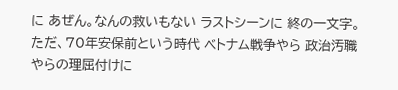に あぜん。なんの救いもない ラストシーンに 終の一文字。
ただ、70年安保前という時代 ベトナム戦争やら 政治汚職やらの理屈付けに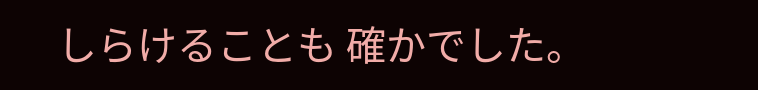しらけることも 確かでした。